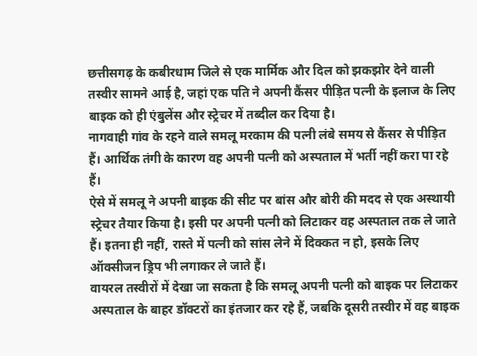छत्तीसगढ़ के कबीरधाम जिले से एक मार्मिक और दिल को झकझोर देने वाली तस्वीर सामने आई है, जहां एक पति ने अपनी कैंसर पीड़ित पत्नी के इलाज के लिए बाइक को ही एंबुलेंस और स्ट्रेचर में तब्दील कर दिया है।
नागवाही गांव के रहने वाले समलू मरकाम की पत्नी लंबे समय से कैंसर से पीड़ित हैं। आर्थिक तंगी के कारण वह अपनी पत्नी को अस्पताल में भर्ती नहीं करा पा रहे हैं।
ऐसे में समलू ने अपनी बाइक की सीट पर बांस और बोरी की मदद से एक अस्थायी स्ट्रेचर तैयार किया है। इसी पर अपनी पत्नी को लिटाकर वह अस्पताल तक ले जाते हैं। इतना ही नहीं, रास्ते में पत्नी को सांस लेने में दिक्कत न हो, इसके लिए ऑक्सीजन ड्रिप भी लगाकर ले जाते हैं।
वायरल तस्वीरों में देखा जा सकता है कि समलू अपनी पत्नी को बाइक पर लिटाकर अस्पताल के बाहर डॉक्टरों का इंतजार कर रहे हैं, जबकि दूसरी तस्वीर में वह बाइक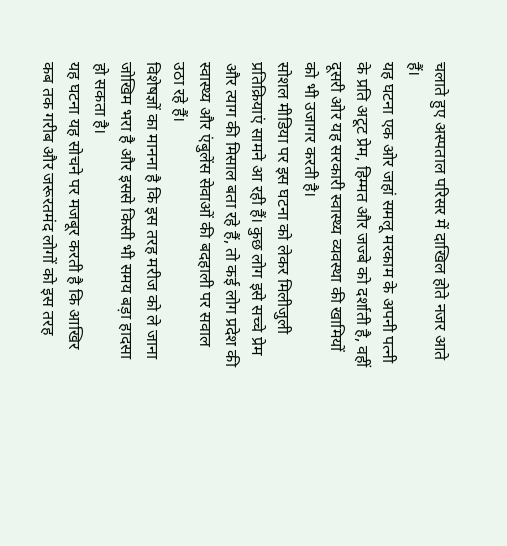चलाते हुए अस्पताल परिसर में दाखिल होते नजर आते हैं।
यह घटना एक ओर जहां समलू मरकाम के अपनी पत्नी के प्रति अटूट प्रेम, हिम्मत और जज्बे को दर्शाती है, वहीं दूसरी ओर यह सरकारी स्वास्थ्य व्यवस्था की खामियों को भी उजागर करती है।
सोशल मीडिया पर इस घटना को लेकर मिलीजुली प्रतिक्रियाएं सामने आ रही हैं। कुछ लोग इसे सच्चे प्रेम और त्याग की मिसाल बता रहे हैं, तो कई लोग प्रदेश की स्वास्थ्य और एंबुलेंस सेवाओं की बदहाली पर सवाल उठा रहे हैं।
विशेषज्ञों का मानना है कि इस तरह मरीज को ले जाना जोखिम भरा है और इससे किसी भी समय बड़ा हादसा हो सकता है।
यह घटना यह सोचने पर मजबूर करती है कि आखिर कब तक गरीब और जरूरतमंद लोगों को इस तरह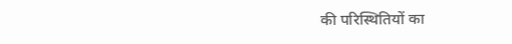की परिस्थितियों का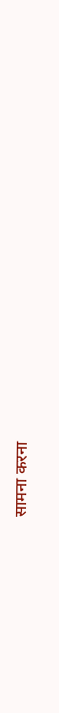सामना करना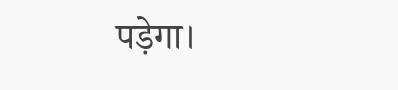पड़ेगा।